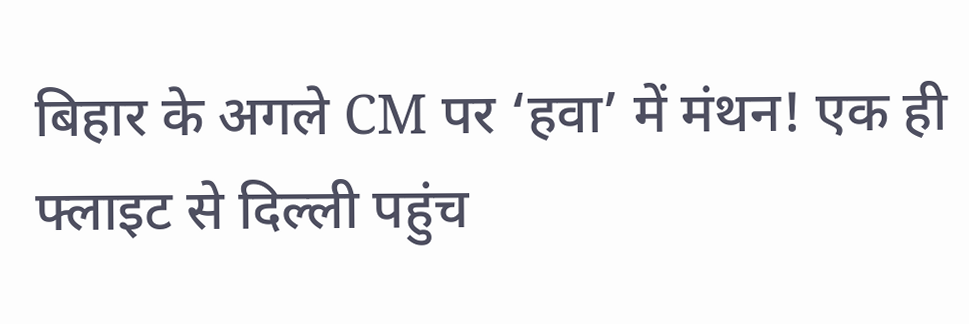बिहार के अगले CM पर ‘हवा’ में मंथन! एक ही फ्लाइट से दिल्ली पहुंच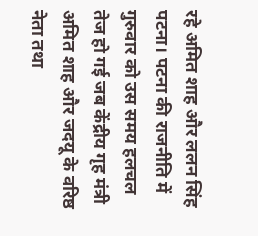रहे अमित शाह और ललन सिंह
पटना। पटना की राजनीति में गुरुवार को उस समय हलचल तेज हो गई जब केंद्रीय गृह मंत्री अमित शाह और जदयू के वरिष्ठ नेता तथा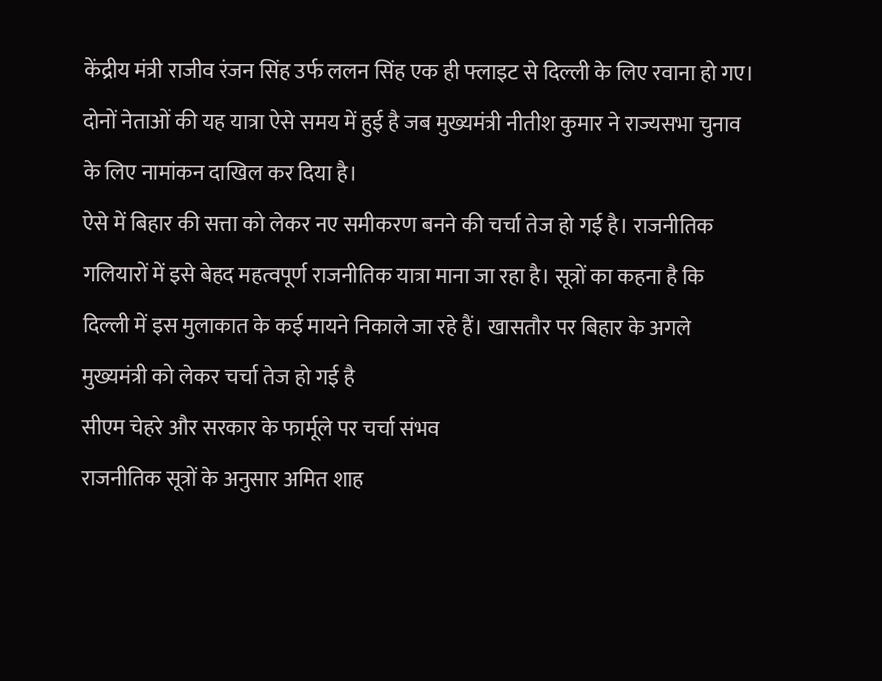केंद्रीय मंत्री राजीव रंजन सिंह उर्फ ललन सिंह एक ही फ्लाइट से दिल्ली के लिए रवाना हो गए। दोनों नेताओं की यह यात्रा ऐसे समय में हुई है जब मुख्यमंत्री नीतीश कुमार ने राज्यसभा चुनाव के लिए नामांकन दाखिल कर दिया है।
ऐसे में बिहार की सत्ता को लेकर नए समीकरण बनने की चर्चा तेज हो गई है। राजनीतिक गलियारों में इसे बेहद महत्वपूर्ण राजनीतिक यात्रा माना जा रहा है। सूत्रों का कहना है कि दिल्ली में इस मुलाकात के कई मायने निकाले जा रहे हैं। खासतौर पर बिहार के अगले मुख्यमंत्री को लेकर चर्चा तेज हो गई है
सीएम चेहरे और सरकार के फार्मूले पर चर्चा संभव
राजनीतिक सूत्रों के अनुसार अमित शाह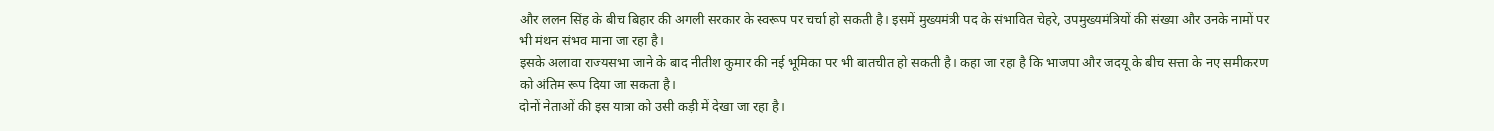और ललन सिंह के बीच बिहार की अगली सरकार के स्वरूप पर चर्चा हो सकती है। इसमें मुख्यमंत्री पद के संभावित चेहरे, उपमुख्यमंत्रियों की संख्या और उनके नामों पर भी मंथन संभव माना जा रहा है।
इसके अलावा राज्यसभा जाने के बाद नीतीश कुमार की नई भूमिका पर भी बातचीत हो सकती है। कहा जा रहा है कि भाजपा और जदयू के बीच सत्ता के नए समीकरण को अंतिम रूप दिया जा सकता है।
दोनों नेताओं की इस यात्रा को उसी कड़ी में देखा जा रहा है।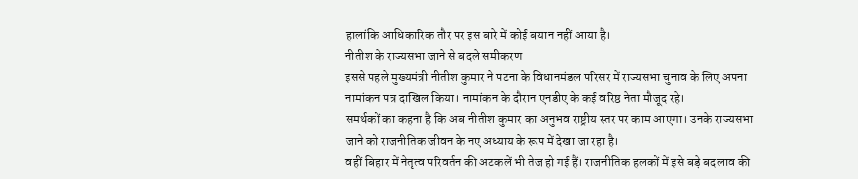हालांकि आधिकारिक तौर पर इस बारे में कोई बयान नहीं आया है।
नीतीश के राज्यसभा जाने से बदले समीकरण
इससे पहले मुख्यमंत्री नीतीश कुमार ने पटना के विधानमंडल परिसर में राज्यसभा चुनाव के लिए अपना नामांकन पत्र दाखिल किया। नामांकन के दौरान एनडीए के कई वरिष्ठ नेता मौजूद रहे।
समर्थकों का कहना है कि अब नीतीश कुमार का अनुभव राष्ट्रीय स्तर पर काम आएगा। उनके राज्यसभा जाने को राजनीतिक जीवन के नए अध्याय के रूप में देखा जा रहा है।
वहीं बिहार में नेतृत्व परिवर्तन की अटकलें भी तेज हो गई हैं। राजनीतिक हलकों में इसे बड़े बदलाव की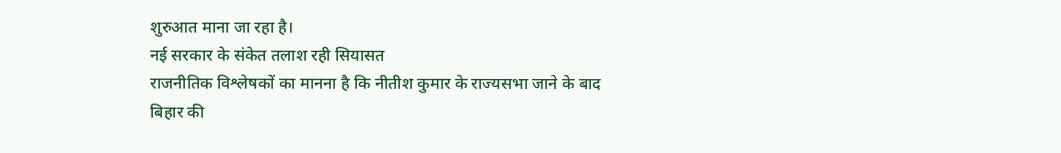शुरुआत माना जा रहा है।
नई सरकार के संकेत तलाश रही सियासत
राजनीतिक विश्लेषकों का मानना है कि नीतीश कुमार के राज्यसभा जाने के बाद बिहार की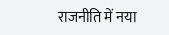राजनीति में नया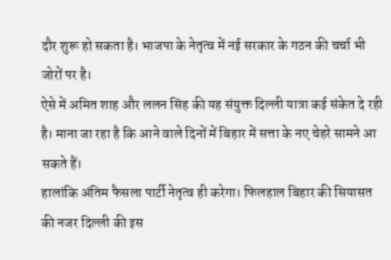दौर शुरू हो सकता है। भाजपा के नेतृत्व में नई सरकार के गठन की चर्चा भी जोरों पर है।
ऐसे में अमित शाह और ललन सिंह की यह संयुक्त दिल्ली यात्रा कई संकेत दे रही है। माना जा रहा है कि आने वाले दिनों में बिहार में सत्ता के नए चेहरे सामने आ सकते हैं।
हालांकि अंतिम फैसला पार्टी नेतृत्व ही करेगा। फिलहाल बिहार की सियासत की नजर दिल्ली की इस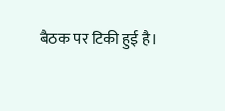बैठक पर टिकी हुई है।